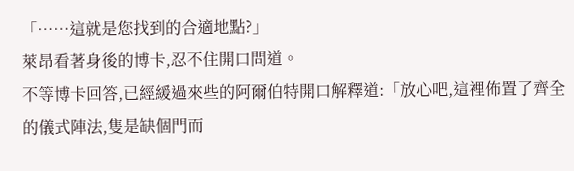「……這就是您找到的合適地點?」
萊昂看著身後的博卡,忍不住開口問道。
不等博卡回答,已經緩過來些的阿爾伯特開口解釋道:「放心吧,這裡佈置了齊全的儀式陣法,隻是缺個門而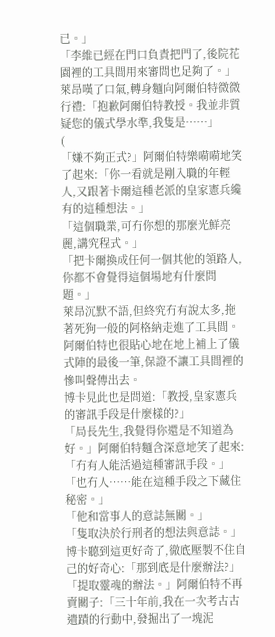已。」
「李維已經在門口負責把門了,後院花園裡的工具間用來審問也足夠了。」
萊昂嘆了口氣,轉身麵向阿爾伯特微微行禮:「抱歉阿爾伯特教授。我並非質疑您的儀式學水準,我隻是……」
(
「嫌不夠正式?」阿爾伯特樂嗬嗬地笑了起來:「你一看就是剛入職的年輕人,又跟著卡爾這種老派的皇家憲兵纔有的這種想法。」
「這個職業,可冇你想的那麼光鮮亮麗,講究程式。」
「把卡爾換成任何一個其他的領路人,你都不會覺得這個場地有什麼問題。」
萊昂沉默不語,但終究冇有說太多,拖著死狗一般的阿格納走進了工具間。
阿爾伯特也很貼心地在地上補上了儀式陣的最後一筆,保證不讓工具間裡的慘叫聲傳出去。
博卡見此也是問道:「教授,皇家憲兵的審訊手段是什麼樣的?」
「局長先生,我覺得你還是不知道為好。」阿爾伯特麵含深意地笑了起來:「冇有人能活過這種審訊手段。」
「也冇人……能在這種手段之下藏住秘密。」
「他和當事人的意誌無關。」
「隻取決於行刑者的想法與意誌。」
博卡聽到這更好奇了,徹底壓製不住自己的好奇心:「那到底是什麼辦法?」
「提取靈魂的辦法。」阿爾伯特不再賣關子:「三十年前,我在一次考古古遺蹟的行動中,發掘出了一塊泥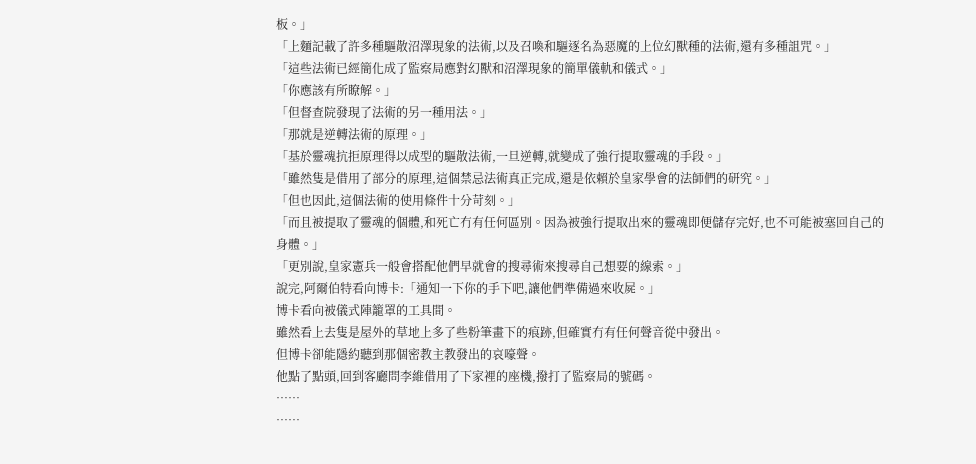板。」
「上麵記載了許多種驅散沼澤現象的法術,以及召喚和驅逐名為惡魔的上位幻獸種的法術,還有多種詛咒。」
「這些法術已經簡化成了監察局應對幻獸和沼澤現象的簡單儀軌和儀式。」
「你應該有所瞭解。」
「但督查院發現了法術的另一種用法。」
「那就是逆轉法術的原理。」
「基於靈魂抗拒原理得以成型的驅散法術,一旦逆轉,就變成了強行提取靈魂的手段。」
「雖然隻是借用了部分的原理,這個禁忌法術真正完成,還是依賴於皇家學會的法師們的研究。」
「但也因此,這個法術的使用條件十分苛刻。」
「而且被提取了靈魂的個體,和死亡冇有任何區別。因為被強行提取出來的靈魂即便儲存完好,也不可能被塞回自己的身體。」
「更別說,皇家憲兵一般會搭配他們早就會的搜尋術來搜尋自己想要的線索。」
說完,阿爾伯特看向博卡:「通知一下你的手下吧,讓他們準備過來收屍。」
博卡看向被儀式陣籠罩的工具間。
雖然看上去隻是屋外的草地上多了些粉筆畫下的痕跡,但確實冇有任何聲音從中發出。
但博卡卻能隱約聽到那個密教主教發出的哀嚎聲。
他點了點頭,回到客廳問李維借用了下家裡的座機,撥打了監察局的號碼。
……
……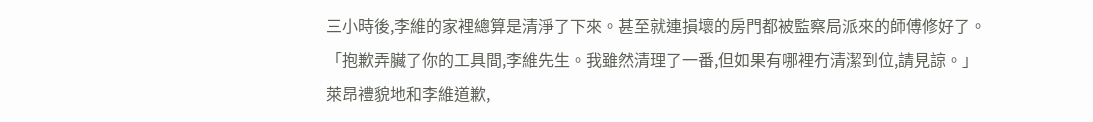三小時後,李維的家裡總算是清淨了下來。甚至就連損壞的房門都被監察局派來的師傅修好了。
「抱歉弄臟了你的工具間,李維先生。我雖然清理了一番,但如果有哪裡冇清潔到位,請見諒。」
萊昂禮貌地和李維道歉,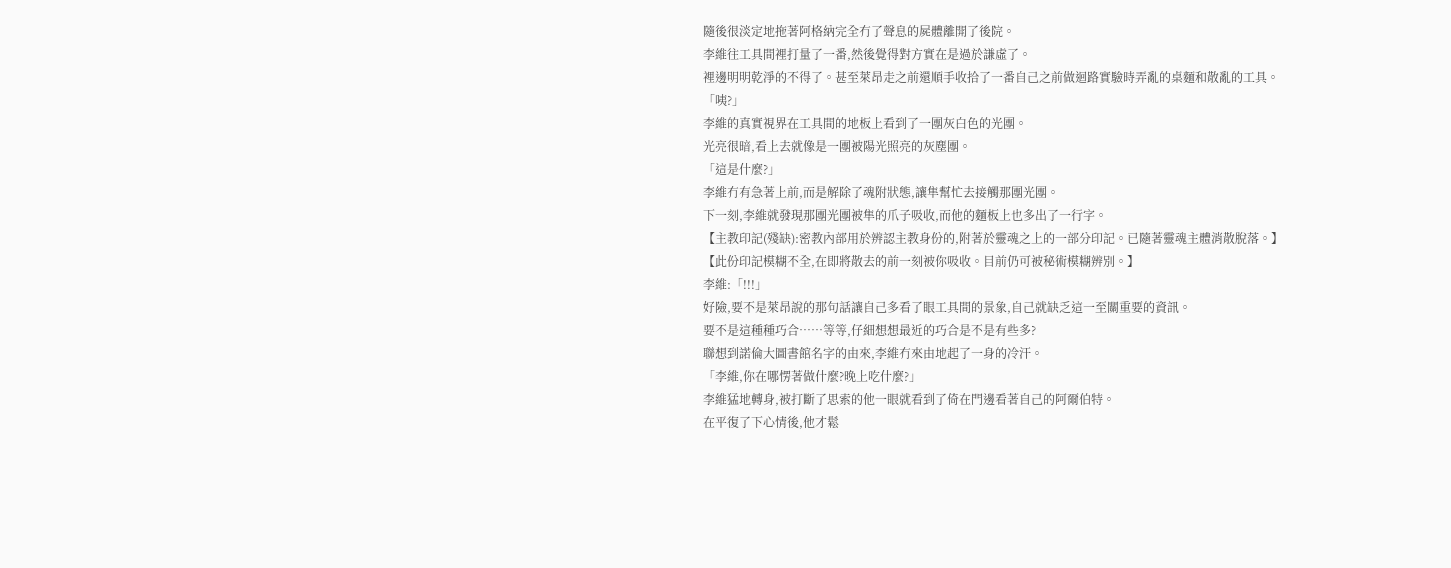隨後很淡定地拖著阿格納完全冇了聲息的屍體離開了後院。
李維往工具間裡打量了一番,然後覺得對方實在是過於謙虛了。
裡邊明明乾淨的不得了。甚至萊昂走之前還順手收拾了一番自己之前做迴路實驗時弄亂的桌麵和散亂的工具。
「咦?」
李維的真實視界在工具間的地板上看到了一團灰白色的光團。
光亮很暗,看上去就像是一團被陽光照亮的灰塵團。
「這是什麼?」
李維冇有急著上前,而是解除了魂附狀態,讓隼幫忙去接觸那團光團。
下一刻,李維就發現那團光團被隼的爪子吸收,而他的麵板上也多出了一行字。
【主教印記(殘缺):密教內部用於辨認主教身份的,附著於靈魂之上的一部分印記。已隨著靈魂主體消散脫落。】
【此份印記模糊不全,在即將散去的前一刻被你吸收。目前仍可被秘術模糊辨別。】
李維:「!!!」
好險,要不是萊昂說的那句話讓自己多看了眼工具間的景象,自己就缺乏這一至關重要的資訊。
要不是這種種巧合……等等,仔細想想最近的巧合是不是有些多?
聯想到諾倫大圖書館名字的由來,李維冇來由地起了一身的冷汗。
「李維,你在哪愣著做什麼?晚上吃什麼?」
李維猛地轉身,被打斷了思索的他一眼就看到了倚在門邊看著自己的阿爾伯特。
在平復了下心情後,他才鬆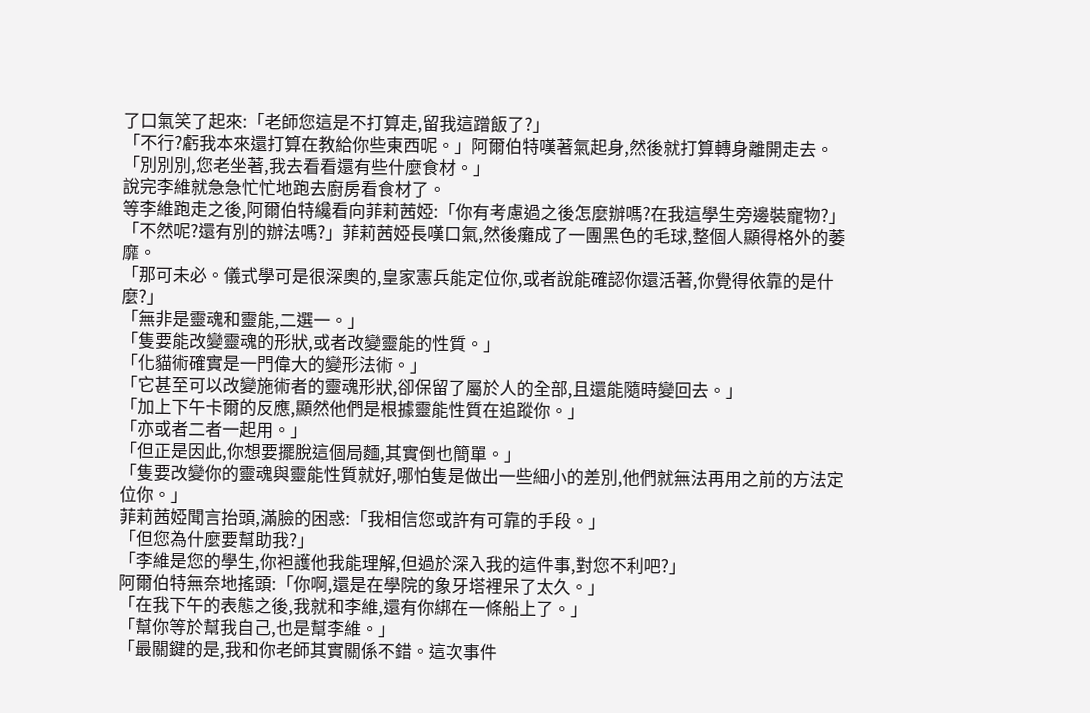了口氣笑了起來:「老師您這是不打算走,留我這蹭飯了?」
「不行?虧我本來還打算在教給你些東西呢。」阿爾伯特嘆著氣起身,然後就打算轉身離開走去。
「別別別,您老坐著,我去看看還有些什麼食材。」
說完李維就急急忙忙地跑去廚房看食材了。
等李維跑走之後,阿爾伯特纔看向菲莉茜婭:「你有考慮過之後怎麼辦嗎?在我這學生旁邊裝寵物?」
「不然呢?還有別的辦法嗎?」菲莉茜婭長嘆口氣,然後癱成了一團黑色的毛球,整個人顯得格外的萎靡。
「那可未必。儀式學可是很深奧的,皇家憲兵能定位你,或者說能確認你還活著,你覺得依靠的是什麼?」
「無非是靈魂和靈能,二選一。」
「隻要能改變靈魂的形狀,或者改變靈能的性質。」
「化貓術確實是一門偉大的變形法術。」
「它甚至可以改變施術者的靈魂形狀,卻保留了屬於人的全部,且還能隨時變回去。」
「加上下午卡爾的反應,顯然他們是根據靈能性質在追蹤你。」
「亦或者二者一起用。」
「但正是因此,你想要擺脫這個局麵,其實倒也簡單。」
「隻要改變你的靈魂與靈能性質就好,哪怕隻是做出一些細小的差別,他們就無法再用之前的方法定位你。」
菲莉茜婭聞言抬頭,滿臉的困惑:「我相信您或許有可靠的手段。」
「但您為什麼要幫助我?」
「李維是您的學生,你袒護他我能理解,但過於深入我的這件事,對您不利吧?」
阿爾伯特無奈地搖頭:「你啊,還是在學院的象牙塔裡呆了太久。」
「在我下午的表態之後,我就和李維,還有你綁在一條船上了。」
「幫你等於幫我自己,也是幫李維。」
「最關鍵的是,我和你老師其實關係不錯。這次事件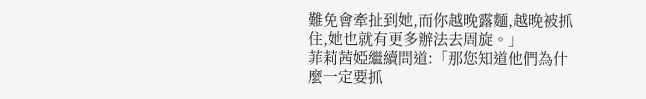難免會牽扯到她,而你越晚露麵,越晚被抓住,她也就有更多辦法去周旋。」
菲莉茜婭繼續問道:「那您知道他們為什麼一定要抓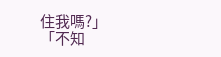住我嗎?」
「不知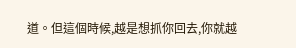道。但這個時候,越是想抓你回去,你就越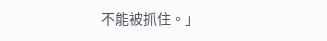不能被抓住。」